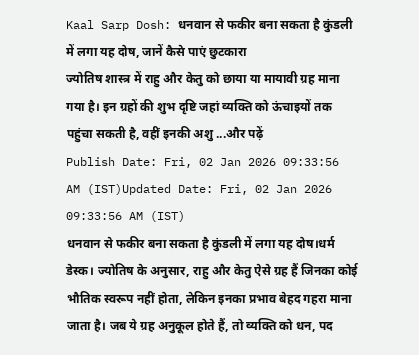Kaal Sarp Dosh: धनवान से फकीर बना सकता है कुंडली में लगा यह दोष, जानें कैसे पाएं छुटकारा
ज्योतिष शास्त्र में राहु और केतु को छाया या मायावी ग्रह माना गया है। इन ग्रहों की शुभ दृष्टि जहां व्यक्ति को ऊंचाइयों तक पहुंचा सकती है, वहीं इनकी अशु ...और पढ़ें
Publish Date: Fri, 02 Jan 2026 09:33:56 AM (IST)Updated Date: Fri, 02 Jan 2026 09:33:56 AM (IST)
धनवान से फकीर बना सकता है कुंडली में लगा यह दोष।धर्म डेस्क। ज्योतिष के अनुसार, राहु और केतु ऐसे ग्रह हैं जिनका कोई भौतिक स्वरूप नहीं होता, लेकिन इनका प्रभाव बेहद गहरा माना जाता है। जब ये ग्रह अनुकूल होते हैं, तो व्यक्ति को धन, पद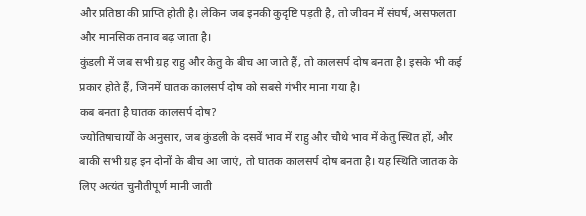और प्रतिष्ठा की प्राप्ति होती है। लेकिन जब इनकी कुदृष्टि पड़ती है, तो जीवन में संघर्ष, असफलता और मानसिक तनाव बढ़ जाता है।
कुंडली में जब सभी ग्रह राहु और केतु के बीच आ जाते हैं, तो कालसर्प दोष बनता है। इसके भी कई प्रकार होते हैं, जिनमें घातक कालसर्प दोष को सबसे गंभीर माना गया है।
कब बनता है घातक कालसर्प दोष?
ज्योतिषाचार्यों के अनुसार, जब कुंडली के दसवें भाव में राहु और चौथे भाव में केतु स्थित हों, और बाकी सभी ग्रह इन दोनों के बीच आ जाएं, तो घातक कालसर्प दोष बनता है। यह स्थिति जातक के लिए अत्यंत चुनौतीपूर्ण मानी जाती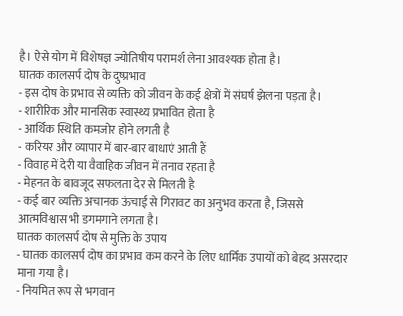है। ऐसे योग में विशेषज्ञ ज्योतिषीय परामर्श लेना आवश्यक होता है।
घातक कालसर्प दोष के दुष्प्रभाव
- इस दोष के प्रभाव से व्यक्ति को जीवन के कई क्षेत्रों में संघर्ष झेलना पड़ता है।
- शारीरिक और मानसिक स्वास्थ्य प्रभावित होता है
- आर्थिक स्थिति कमजोर होने लगती है
- करियर और व्यापार में बार-बार बाधाएं आती हैं
- विवाह में देरी या वैवाहिक जीवन में तनाव रहता है
- मेहनत के बावजूद सफलता देर से मिलती है
- कई बार व्यक्ति अचानक ऊंचाई से गिरावट का अनुभव करता है, जिससे आत्मविश्वास भी डगमगाने लगता है।
घातक कालसर्प दोष से मुक्ति के उपाय
- घातक कालसर्प दोष का प्रभाव कम करने के लिए धार्मिक उपायों को बेहद असरदार माना गया है।
- नियमित रूप से भगवान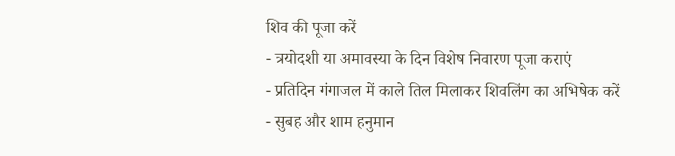शिव की पूजा करें
- त्रयोदशी या अमावस्या के दिन विशेष निवारण पूजा कराएं
- प्रतिदिन गंगाजल में काले तिल मिलाकर शिवलिंग का अभिषेक करें
- सुबह और शाम हनुमान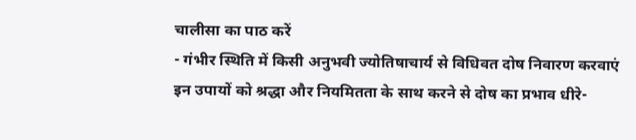चालीसा का पाठ करें
- गंभीर स्थिति में किसी अनुभवी ज्योतिषाचार्य से विधिवत दोष निवारण करवाएं
इन उपायों को श्रद्धा और नियमितता के साथ करने से दोष का प्रभाव धीरे-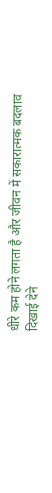धीरे कम होने लगता है और जीवन में सकारात्मक बदलाव दिखाई देने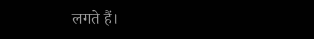लगते हैं।